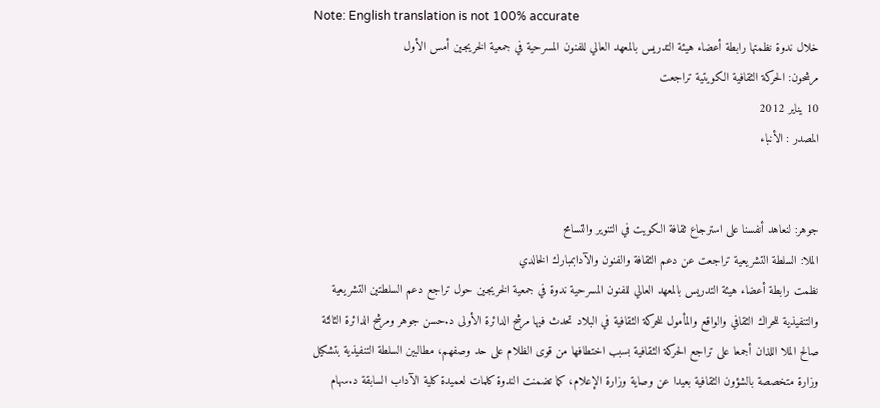Note: English translation is not 100% accurate
خلال ندوة نظمتها رابطة أعضاء هيئة التدريس بالمعهد العالي للفنون المسرحية في جمعية الخريجين أمس الأول
مرشحون: الحركة الثقافية الكويتية تراجعت
10 يناير 2012
المصدر : الأنباء


جوهر: لنعاهد أنفسنا على استرجاع ثقافة الكويت في التنوير والتسامح
الملا: السلطة التشريعية تراجعت عن دعم الثقافة والفنون والآدابمبارك الخالدي
نظمت رابطة أعضاء هيئة التدريس بالمعهد العالي للفنون المسرحية ندوة في جمعية الخريجين حول تراجع دعم السلطتين التشريعية والتنفيذية للحراك الثقافي والواقع والمأمول للحركة الثقافية في البلاد تحدث فيها مرشح الدائرة الأولى د.حسن جوهر ومرشح الدائرة الثالثة صالح الملا اللذان أجمعا على تراجع الحركة الثقافية بسبب اختطافها من قوى الظلام على حد وصفهم، مطالبين السلطة التنفيذية بتشكيل وزارة متخصصة بالشؤون الثقافية بعيدا عن وصاية وزارة الإعلام، كما تضمنت الندوة كلمات لعميدة كلية الآداب السابقة د.سهام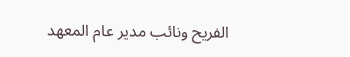الفريح ونائب مدير عام المعهد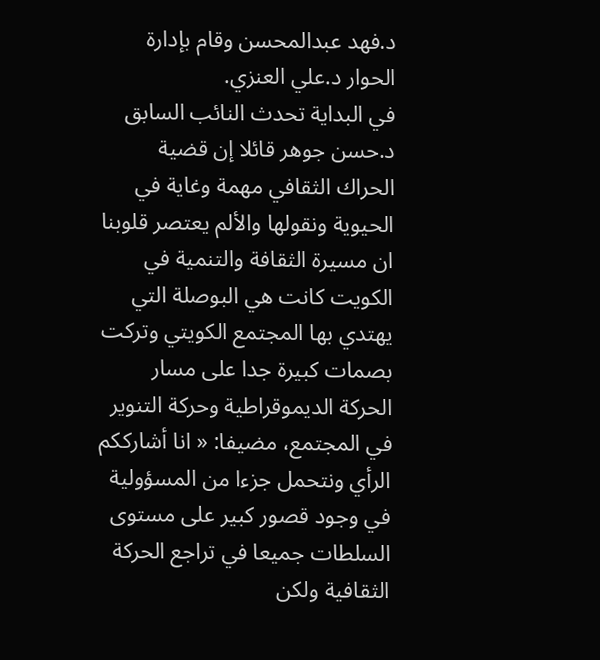د.فهد عبدالمحسن وقام بإدارة الحوار د.علي العنزي.
في البداية تحدث النائب السابق د.حسن جوهر قائلا إن قضية الحراك الثقافي مهمة وغاية في الحيوية ونقولها والألم يعتصر قلوبنا ان مسيرة الثقافة والتنمية في الكويت كانت هي البوصلة التي يهتدي بها المجتمع الكويتي وتركت بصمات كبيرة جدا على مسار الحركة الديموقراطية وحركة التنوير في المجتمع، مضيفا: « انا أشارككم الرأي ونتحمل جزءا من المسؤولية في وجود قصور كبير على مستوى السلطات جميعا في تراجع الحركة الثقافية ولكن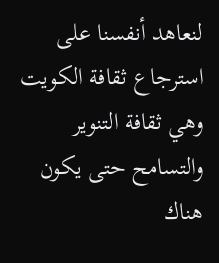لنعاهد أنفسنا على استرجاع ثقافة الكويت وهي ثقافة التنوير والتسامح حتى يكون هناك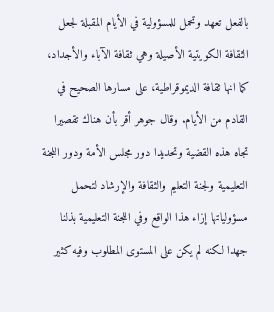بالفعل تعهد وتحمل للمسؤولية في الأيام المقبلة لجعل الثقافة الكويتية الأصيلة وهي ثقافة الآباء والأجداد، كما انها ثقافة الديموقراطية، على مسارها الصحيح في القادم من الأيام. وقال جوهر أقر بأن هناك تقصيرا تجاه هذه القضية وتحديدا دور مجلس الأمة ودور اللجنة التعليمية ولجنة التعليم والثقافة والإرشاد لتحمل مسؤولياتها إزاء هذا الواقع وفي اللجنة التعليمية بذلنا جهدا لكنه لم يكن على المستوى المطلوب وفيه كثير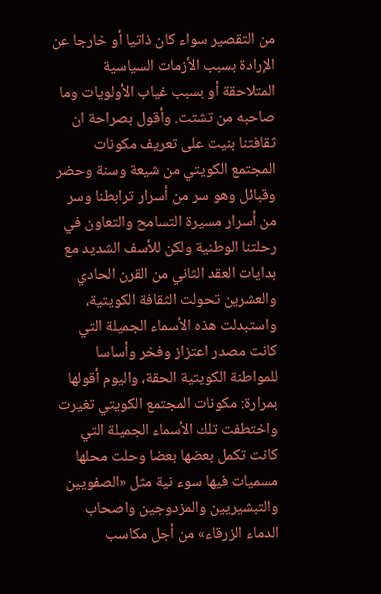من التقصير سواء كان ذاتيا أو خارجا عن الإرادة بسبب الأزمات السياسية المتلاحقة أو بسبب غياب الأولويات وما صاحبه من تشتت. وأقول بصراحة ان ثقافتنا بنيت على تعريف مكونات المجتمع الكويتي من شيعة وسنة وحضر وقبائل وهو سر من أسرار ترابطنا وسر من أسرار مسيرة التسامح والتعاون في رحلتنا الوطنية ولكن للأسف الشديد مع بدايات العقد الثاني من القرن الحادي والعشرين تحولت الثقافة الكويتية، واستبدلت هذه الأسماء الجميلة التي كانت مصدر اعتزاز وفخر وأساسا للمواطنة الكويتية الحقة، واليوم أقولها بمرارة: مكونات المجتمع الكويتي تغيرت واختطفت تلك الأسماء الجميلة التي كانت تكمل بعضها بعضا وحلت محلها مسميات فيها سوء نية مثل «الصفويين والتبشيريين والمزدوجين واصحاب الدماء الزرقاء» من أجل مكاسب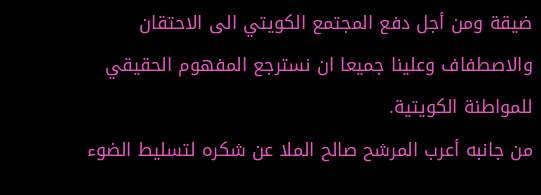ضيقة ومن أجل دفع المجتمع الكويتي الى الاحتقان والاصطفاف وعلينا جميعا ان نسترجع المفهوم الحقيقي للمواطنة الكويتية.
من جانبه أعرب المرشح صالح الملا عن شكره لتسليط الضوء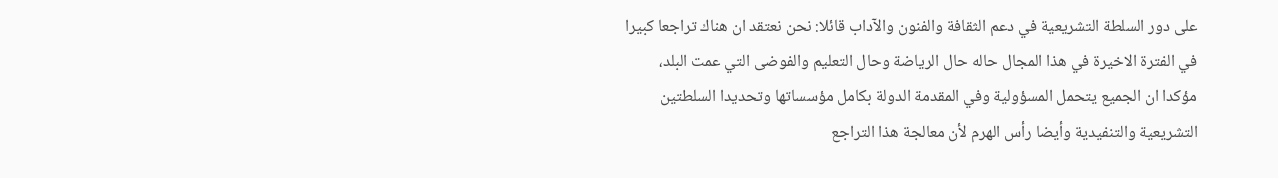على دور السلطة التشريعية في دعم الثقافة والفنون والآداب قائلا: نحن نعتقد ان هناك تراجعا كبيرا في الفترة الاخيرة في هذا المجال حاله حال الرياضة وحال التعليم والفوضى التي عمت البلد، مؤكدا ان الجميع يتحمل المسؤولية وفي المقدمة الدولة بكامل مؤسساتها وتحديدا السلطتين التشريعية والتنفيدية وأيضا رأس الهرم لأن معالجة هذا التراجع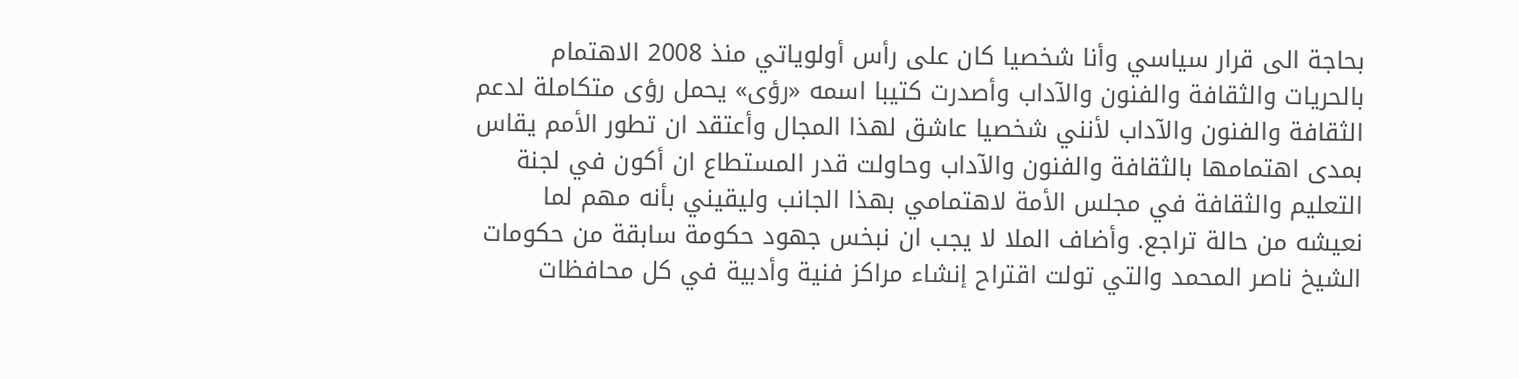بحاجة الى قرار سياسي وأنا شخصيا كان على رأس أولوياتي منذ 2008 الاهتمام بالحريات والثقافة والفنون والآداب وأصدرت كتيبا اسمه «رؤى» يحمل رؤى متكاملة لدعم الثقافة والفنون والآداب لأنني شخصيا عاشق لهذا المجال وأعتقد ان تطور الأمم يقاس بمدى اهتمامها بالثقافة والفنون والآداب وحاولت قدر المستطاع ان أكون في لجنة التعليم والثقافة في مجلس الأمة لاهتمامي بهذا الجانب وليقيني بأنه مهم لما نعيشه من حالة تراجع. وأضاف الملا لا يجب ان نبخس جهود حكومة سابقة من حكومات الشيخ ناصر المحمد والتي تولت اقتراح إنشاء مراكز فنية وأدبية في كل محافظات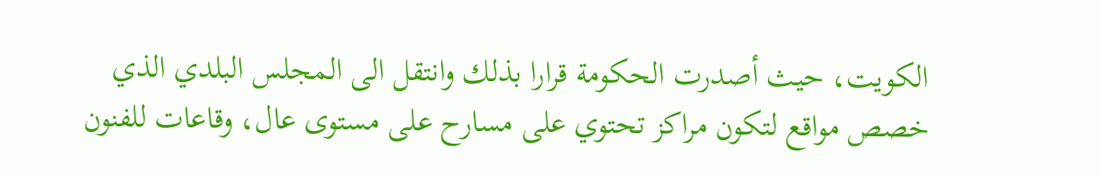الكويت، حيث أصدرت الحكومة قرارا بذلك وانتقل الى المجلس البلدي الذي خصص مواقع لتكون مراكز تحتوي على مسارح على مستوى عال، وقاعات للفنون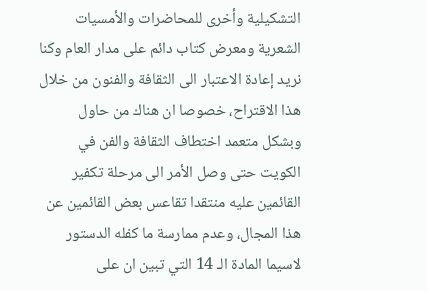التشكيلية وأخرى للمحاضرات والأمسيات الشعرية ومعرض كتاب دائم على مدار العام وكنا نريد إعادة الاعتبار الى الثقافة والفنون من خلال هذا الاقتراح، خصوصا ان هناك من حاول وبشكل متعمد اختطاف الثقافة والفن في الكويت حتى وصل الأمر الى مرحلة تكفير القائمين عليه منتقدا تقاعس بعض القائمين عن هذا المجال، وعدم ممارسة ما كفله الدستور لاسيما المادة الـ 14 التي تبين ان على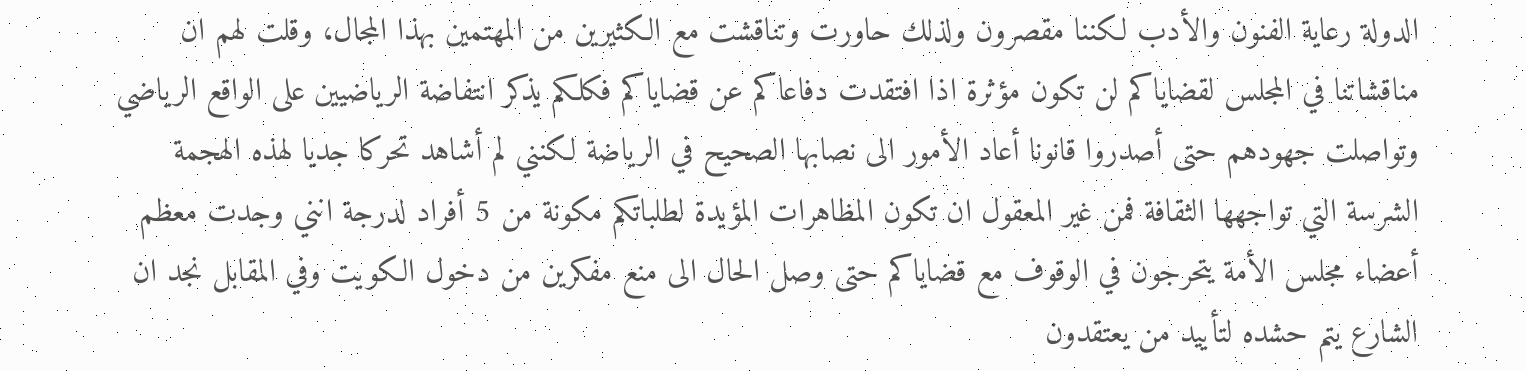الدولة رعاية الفنون والأدب لكننا مقصرون ولذلك حاورت وتناقشت مع الكثيرين من المهتمين بهذا المجال، وقلت لهم ان مناقشاتنا في المجلس لقضاياكم لن تكون مؤثرة اذا افتقدت دفاعاكم عن قضاياكم فكلكم يذكر انتفاضة الرياضيين على الواقع الرياضي وتواصلت جهودهم حتى أصدروا قانونا أعاد الأمور الى نصابها الصحيح في الرياضة لكنني لم أشاهد تحركا جديا لهذه الهجمة الشرسة التي تواجهها الثقافة فمن غير المعقول ان تكون المظاهرات المؤيدة لطلباتكم مكونة من 5 أفراد لدرجة انني وجدت معظم أعضاء مجلس الأمة يتحرجون في الوقوف مع قضاياكم حتى وصل الحال الى منع مفكرين من دخول الكويت وفي المقابل نجد ان الشارع يتم حشده لتأييد من يعتقدون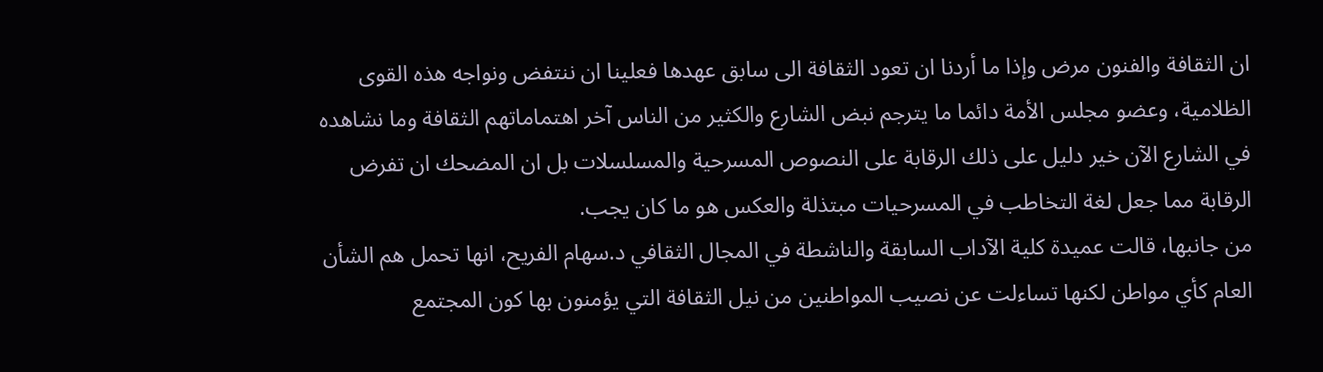ان الثقافة والفنون مرض وإذا ما أردنا ان تعود الثقافة الى سابق عهدها فعلينا ان ننتفض ونواجه هذه القوى الظلامية، وعضو مجلس الأمة دائما ما يترجم نبض الشارع والكثير من الناس آخر اهتماماتهم الثقافة وما نشاهده في الشارع الآن خير دليل على ذلك الرقابة على النصوص المسرحية والمسلسلات بل ان المضحك ان تفرض الرقابة مما جعل لغة التخاطب في المسرحيات مبتذلة والعكس هو ما كان يجب.
من جانبها، قالت عميدة كلية الآداب السابقة والناشطة في المجال الثقافي د.سهام الفريح، انها تحمل هم الشأن العام كأي مواطن لكنها تساءلت عن نصيب المواطنين من نيل الثقافة التي يؤمنون بها كون المجتمع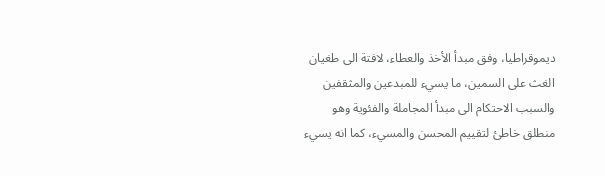ديموقراطيا، وفق مبدأ الأخذ والعطاء، لافتة الى طغيان الغث على السمين، ما يسيء للمبدعين والمثقفين والسبب الاحتكام الى مبدأ المجاملة والفئوية وهو منطلق خاطئ لتقييم المحسن والمسيء، كما انه يسيء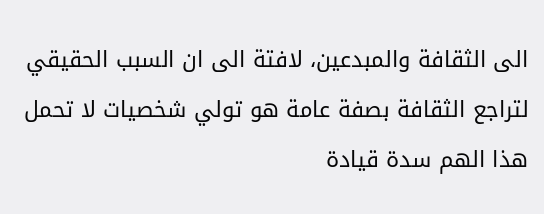الى الثقافة والمبدعين، لافتة الى ان السبب الحقيقي لتراجع الثقافة بصفة عامة هو تولي شخصيات لا تحمل هذا الهم سدة قيادة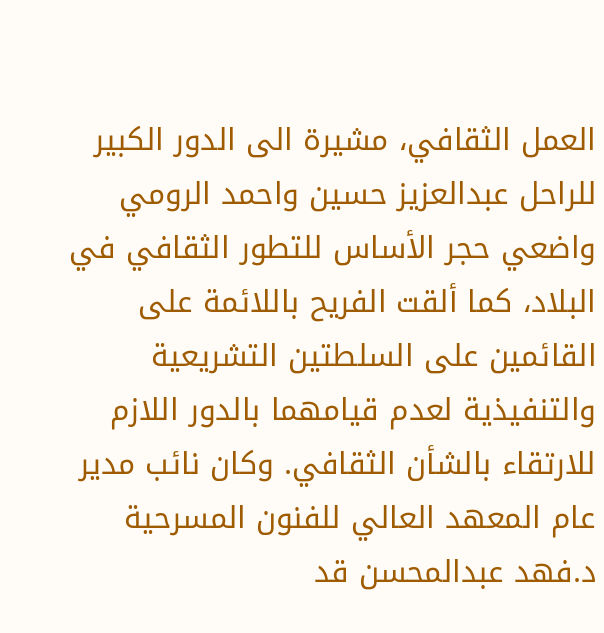العمل الثقافي، مشيرة الى الدور الكبير للراحل عبدالعزيز حسين واحمد الرومي واضعي حجر الأساس للتطور الثقافي في البلاد، كما ألقت الفريح باللائمة على القائمين على السلطتين التشريعية والتنفيذية لعدم قيامهما بالدور اللازم للارتقاء بالشأن الثقافي. وكان نائب مدير عام المعهد العالي للفنون المسرحية د.فهد عبدالمحسن قد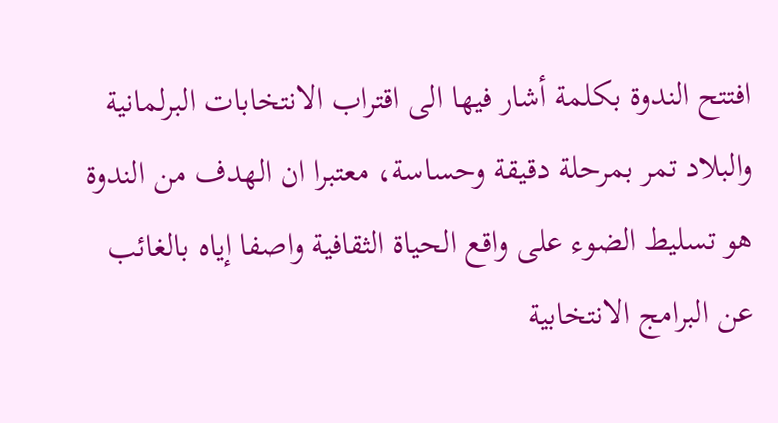افتتح الندوة بكلمة أشار فيها الى اقتراب الانتخابات البرلمانية والبلاد تمر بمرحلة دقيقة وحساسة، معتبرا ان الهدف من الندوة هو تسليط الضوء على واقع الحياة الثقافية واصفا إياه بالغائب عن البرامج الانتخابية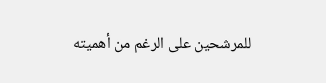للمرشحين على الرغم من أهميته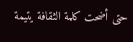حتى أضحت كلمة الثقافة يتيمة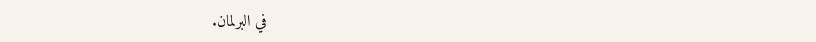في البرلمان.